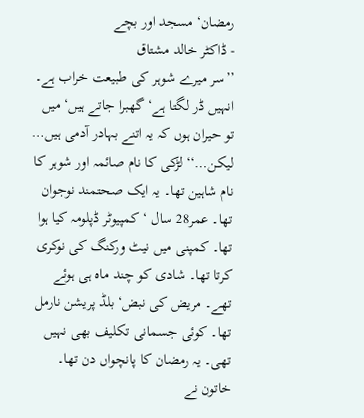رمضان‘ مسجد اور بچے
- ڈاکٹر خالد مشتاق
’’سر میرے شوہر کی طبیعت خراب ہے۔ انہیں ڈر لگتا ہے‘ گھبرا جاتے ہیں‘ میں تو حیران ہوں کہ یہ اتنے بہادر آدمی ہیں… لیکن…‘‘ لڑکی کا نام صائمہ اور شوہر کا نام شاہین تھا۔ یہ ایک صحتمند نوجوان تھا۔ عمر28 سال ‘ کمپیوٹر ڈپلومہ کیا ہوا تھا۔ کمپنی میں نیٹ ورکنگ کی نوکری کرتا تھا۔ شادی کو چند ماہ ہی ہوئے تھے۔ مریض کی نبض‘ بلڈ پریشن نارمل تھا۔ کوئی جسمانی تکلیف بھی نہیں تھی۔ یہ رمضان کا پانچواں دن تھا۔ خاتون نے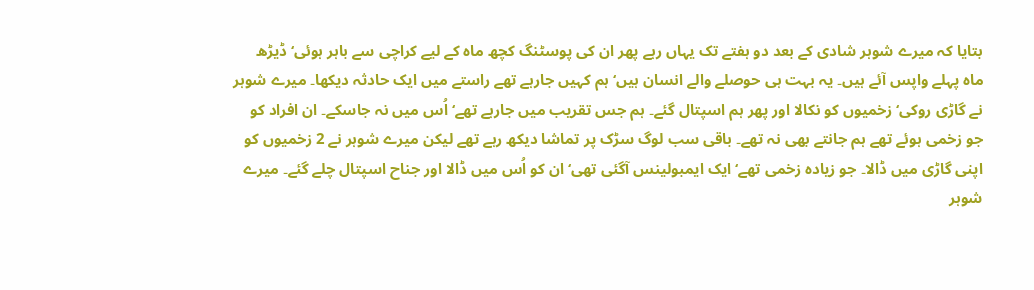بتایا کہ میرے شوہر شادی کے بعد دو ہفتے تک یہاں رہے پھر ان کی پوسٹنگ کچھ ماہ کے لیے کراچی سے باہر ہوئی‘ ڈیڑھ ماہ پہلے واپس آئے ہیں۔ یہ بہت ہی حوصلے والے انسان ہیں‘ ہم کہیں جارہے تھے راستے میں ایک حادثہ دیکھا۔ میرے شوہر نے گاڑی روکی‘ زخمیوں کو نکالا اور پھر ہم اسپتال گئے۔ ہم جس تقریب میں جارہے تھے‘ اُس میں نہ جاسکے۔ ان افراد کو جو زخمی ہوئے تھے ہم جانتے بھی نہ تھے۔ باقی سب لوگ سڑک پر تماشا دیکھ رہے تھے لیکن میرے شوہر نے 2 زخمیوں کو اپنی گاڑی میں ڈالا۔ جو زیادہ زخمی تھے‘ ایک ایمبولینس آگئی تھی‘ ان کو اُس میں ڈالا اور جناح اسپتال چلے گئے۔ میرے شوہر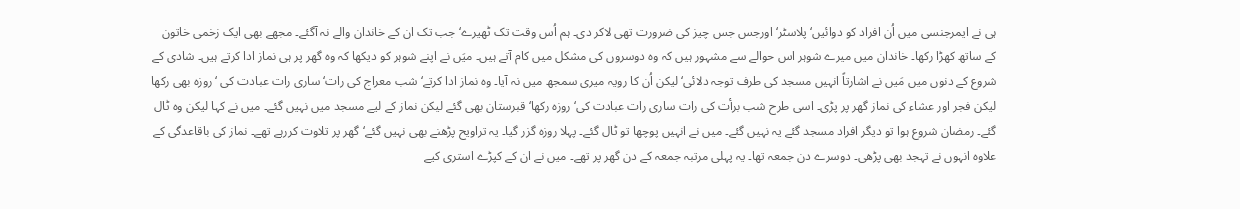ہی نے ایمرجنسی میں اُن افراد کو دوائیں‘ پلاسٹر‘ اورجس جس چیز کی ضرورت تھی لاکر دی۔ ہم اُس وقت تک ٹھیرے‘ جب تک ان کے خاندان والے نہ آگئے۔ مجھے بھی ایک زخمی خاتون کے ساتھ کھڑا رکھا۔ خاندان میں میرے شوہر اس حوالے سے مشہور ہیں کہ وہ دوسروں کی مشکل میں کام آتے ہیں۔ میَں نے اپنے شوہر کو دیکھا کہ وہ گھر پر ہی نماز ادا کرتے ہیں۔ شادی کے شروع کے دنوں میں مَیں نے اشارتاً انہیں مسجد کی طرف توجہ دلائی‘ لیکن اُن کا رویہ میری سمجھ میں نہ آیا۔ وہ نماز ادا کرتے‘ شب معراج کی رات‘ ساری رات عبادت کی ‘روزہ بھی رکھا لیکن فجر اور عشاء کی نماز گھر پر پڑی۔ اسی طرح شب برأت کی رات ساری رات عبادت کی‘ روزہ رکھا‘ قبرستان بھی گئے لیکن نماز کے لیے مسجد میں نہیں گئے۔ میں نے کہا لیکن وہ ٹال گئے۔ رمضان شروع ہوا تو دیگر افراد مسجد گئے یہ نہیں گئے۔ میں نے انہیں پوچھا تو ٹال گئے۔ پہلا روزہ گزر گیا۔ یہ تراویح پڑھنے بھی نہیں گئے‘گھر پر تلاوت کررہے تھے۔ نماز کی باقاعدگی کے علاوہ انہوں نے تہجد بھی پڑھی۔ دوسرے دن جمعہ تھا۔ یہ پہلی مرتبہ جمعہ کے دن گھر پر تھے۔ میں نے ان کے کپڑے استری کیے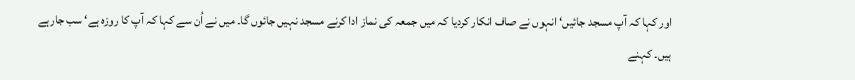اور کہا کہ آپ مسجد جائیں‘ انہوں نے صاف انکار کردیا کہ میں جمعہ کی نماز ادا کرنے مسجد نہیں جائوں گا۔ میں نے اُن سے کہا کہ آپ کا روزہ ہے‘ سب جارہے ہیں۔ کہنے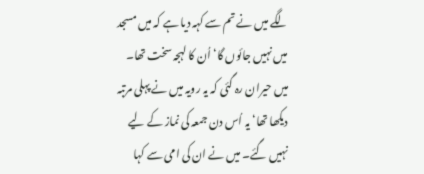لگے میں نے تم سے کہہ دیا ہے کہ میں مسجد میں نہیں جائوں گا‘ اُن کا لہجہ سخت تھا۔ میں حیران رہ گئی کہ یہ رویہ میں نے پہلی مرتبہ دیکھا تھا‘ یہ اُس دن جمعہ کی نماز کے لیے نہیں گئے۔ میں نے ان کی امی سے کہا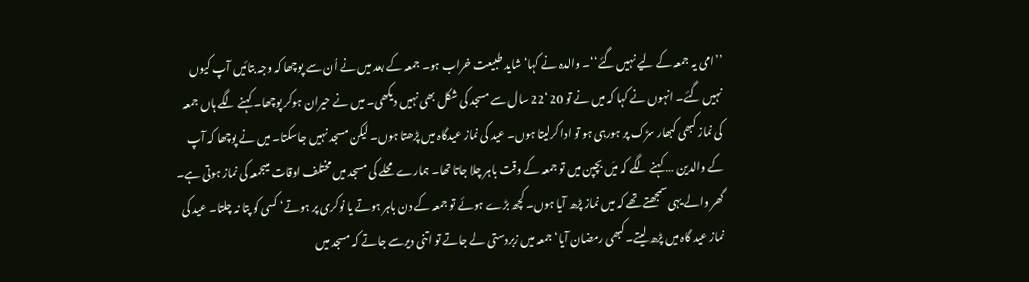’’امی یہ جمعہ کے لیے نہیں گئے‘‘۔ والدہ نے کہا‘ شاید طبیعت خراب ہو۔ جمعہ کے بعد میں نے اُن سے پوچھا کہ وجہ بتائیں آپ کیوں نہیں گئے۔ انہوں نے کہا کہ میں نے تو 20 ‘22 سال سے مسجد کی شکل بھی نہیں دیکھی۔ میں نے حیران ہوکر پوچھا۔ کہنے لگے ہاں جمعہ کی نماز کبھی کبھار سڑک پر ہورہی ہو تو ادا کرلیتا ہوں۔ عید کی نماز عیدگاہ میں پڑھتا ہوں۔ لیکن مسجد نہیں جاسکتا۔ میں نے پوچھا کہ آپ کے والدین … کہنے لگے کہ میَں بچپن میں تو جمعہ کے وقت باہر چلا جاتا تھا۔ ہمارے محلے کی مسجد میں مختلف اوقات میںجمعہ کی نماز ہوتی ہے۔ گھر والے یہی سمجھتے تھے کہ میں نماز پڑھ آیا ہوں۔ کچھ بڑے ہوئے تو جمعہ کے دن باہر ہوتے یا نوکری پر ہوتے‘ کسی کو پتا نہ چلتا۔ عید کی نماز عید گاہ میں پڑھ لیتے۔ کبھی رمضان آیا‘ جمعہ میں زبردستی لے جاتے تو اتنی دیرسے جاتے کہ مسجد میں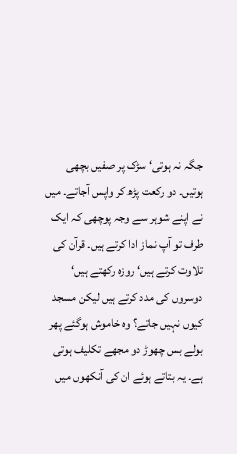جگہ نہ ہوتی‘ سڑک پر صفیں بچھی ہوتیں۔ دو رکعت پڑھ کر واپس آجاتے۔ میں نے اپنے شوہر سے وجہ پوچھی کہ ایک طرف تو آپ نماز ادا کرتے ہیں۔ قرآن کی تلاوت کرتے ہیں‘ روزہ رکھتے ہیں‘ دوسروں کی مدد کرتے ہیں لیکن مسجد کیوں نہیں جاتے؟ وہ خاموش ہوگئے پھر بولے بس چھوڑ دو مجھے تکلیف ہوتی ہے۔ یہ بتاتے ہوئے ان کی آنکھوں میں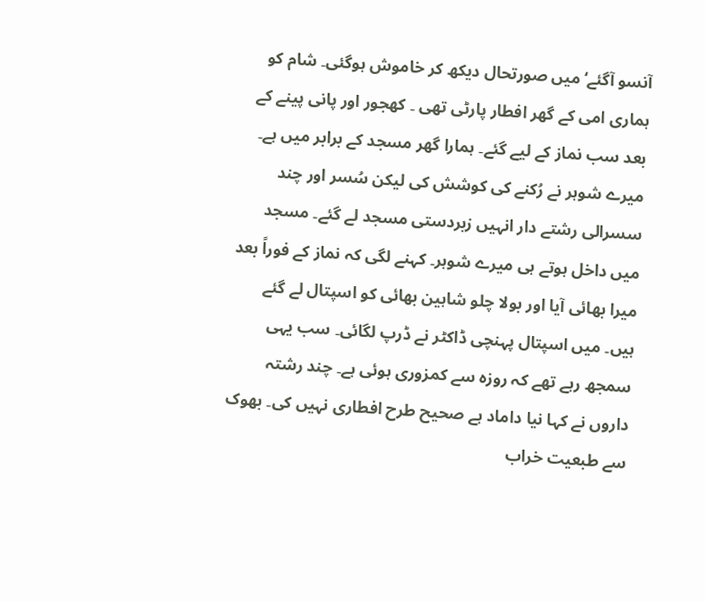آنسو آگئے‘ میں صورتحال دیکھ کر خاموش ہوگئی۔ شام کو ہماری امی کے گھر افطار پارٹی تھی ۔ کھجور اور پانی پینے کے بعد سب نماز کے لیے گئے۔ ہمارا گھر مسجد کے برابر میں ہے۔ میرے شوہر نے رُکنے کی کوشش کی لیکن سُسر اور چند سسرالی رشتے دار انہیں زبردستی مسجد لے گئے۔ مسجد میں داخل ہوتے ہی میرے شوہر۔ کہنے لگی کہ نماز کے فوراً بعد میرا بھائی آیا اور بولا چلو شاہین بھائی کو اسپتال لے گئے ہیں۔ میں اسپتال پہنچی ڈاکٹر نے ڈرپ لگائی۔ سب یہی سمجھ رہے تھے کہ روزہ سے کمزوری ہوئی ہے۔ چند رشتہ داروں نے کہا نیا داماد ہے صحیح طرح افطاری نہیں کی۔ بھوک سے طبعیت خراب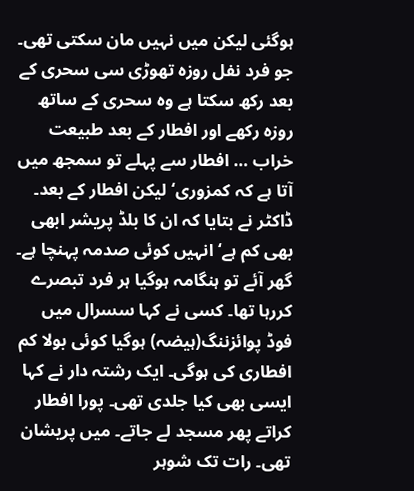ہوگئی لیکن میں نہیں مان سکتی تھی۔ جو فرد نفل روزہ تھوڑی سی سحری کے بعد رکھ سکتا ہے وہ سحری کے ساتھ روزہ رکھے اور افطار کے بعد طبیعت خراب … افطار سے پہلے تو سمجھ میں آتا ہے کہ کمزوری‘ لیکن افطار کے بعد۔ ڈاکٹر نے بتایا کہ ان کا بلڈ پریشر ابھی بھی کم ہے‘ انہیں کوئی صدمہ پہنچا ہے۔ گھر آئے تو ہنگامہ ہوگیا ہر فرد تبصرے کررہا تھا۔ کسی نے کہا سسرال میں فوڈ پوائزننگ(ہیضہ) ہوگیا کوئی بولا کم افطاری کی ہوگی۔ ایک رشتہ دار نے کہا ایسی بھی کیا جلدی تھی۔ پورا افطار کراتے پھر مسجد لے جاتے۔ میں پریشان تھی۔ رات تک شوہر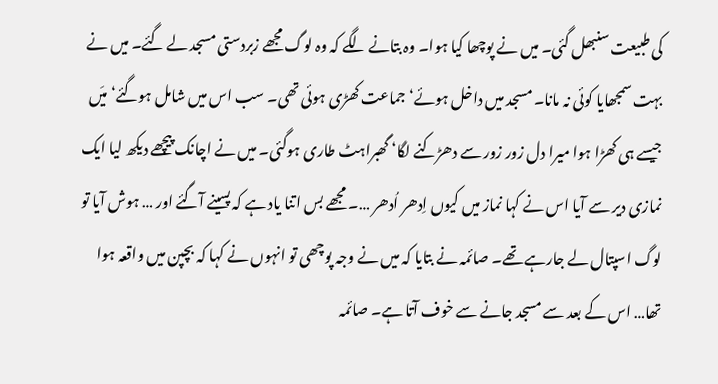کی طبیعت سنبھل گئی۔ میں نے پوچھا کیا ہوا۔ وہ بتانے لگے کہ وہ لوگ مجھے زبردستی مسجد لے گئے۔ میں نے بہت سمجھایا کوئی نہ مانا۔ مسجد میں داخل ہوئے‘ جماعت کھڑی ہوئی تھی۔ سب اس میں شامل ہوگئے‘ میَں جیسے ہی کھڑا ہوا میرا دل زور زور سے دھڑکنے لگا‘ گھبراہٹ طاری ہوگئی۔ میں نے اچانک پیچھے دیکھ لیا ایک نمازی دیر سے آیا اس نے کہا نماز میں کیوں اِدھر اُدھر …۔ مجھے بس اتنا یاد ہے کہ پسینے آگئے اور … ہوش آیا تو لوگ اسپتال لے جارہے تھے۔ صائمہ نے بتایا کہ میں نے وجہ پوچھی تو انہوں نے کہا کہ بچپن میں واقعہ ہوا تھا… اس کے بعد سے مسجد جانے سے خوف آتا ہے۔ صائمہ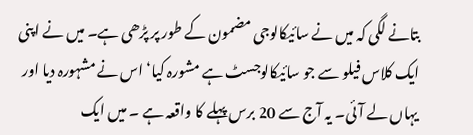بتانے لگی کہ میں نے سائیکالوجی مضمون کے طور پر پڑھی ہے۔ میں نے اپنی ایک کلاس فیلو سے جو سائیکالوجسٹ ہے مشورہ کیا‘ اس نے مشہورہ دیا اور یہاں لے آئی۔ یہ آج سے 20 برس پہلے کا واقعہ ہے ۔ میں ایک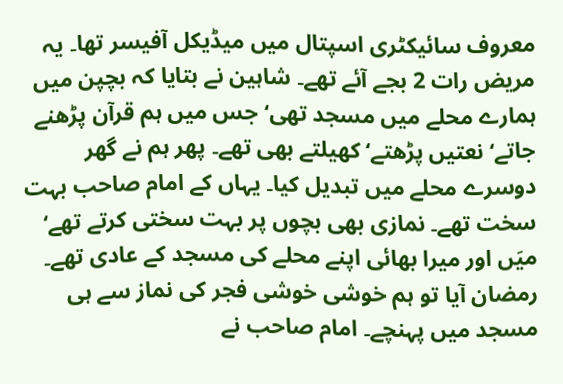معروف سائیکٹری اسپتال میں میڈیکل آفیسر تھا۔ یہ مریض رات 2 بجے آئے تھے۔ شاہین نے بتایا کہ بچپن میں ہمارے محلے میں مسجد تھی‘ جس میں ہم قرآن پڑھنے جاتے‘ نعتیں پڑھتے‘ کھیلتے بھی تھے۔ پھر ہم نے گھر دوسرے محلے میں تبدیل کیا۔ یہاں کے امام صاحب بہت سخت تھے۔ نمازی بھی بچوں پر بہت سختی کرتے تھے‘ میَں اور میرا بھائی اپنے محلے کی مسجد کے عادی تھے۔ رمضان آیا تو ہم خوشی خوشی فجر کی نماز سے ہی مسجد میں پہنچے۔ امام صاحب نے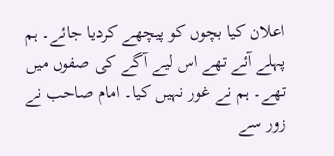اعلان کیا بچوں کو پیچھے کردیا جائے۔ ہم پہلے آئے تھے اس لیے آگے کی صفوں میں تھے۔ ہم نے غور نہیں کیا۔ امام صاحب نے زور سے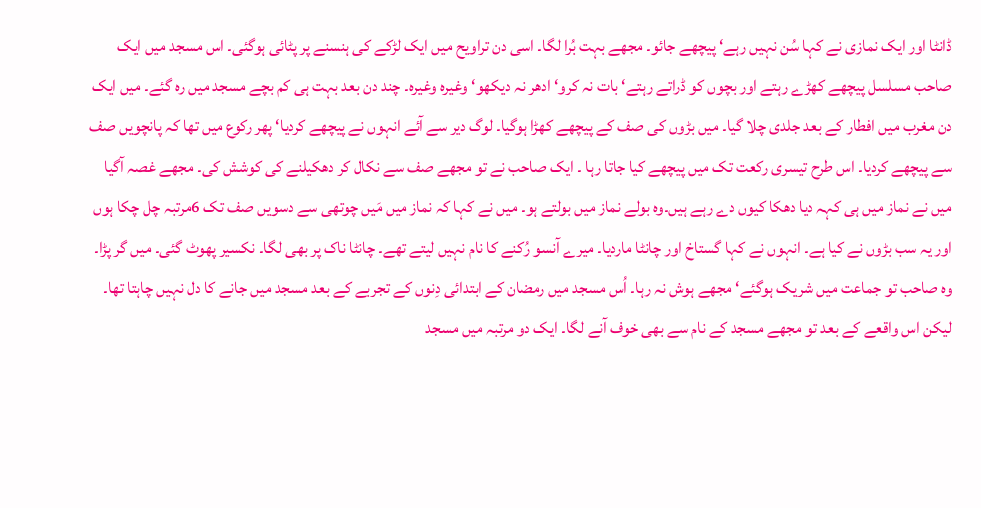ڈانٹا اور ایک نمازی نے کہا سُن نہیں رہے‘ پیچھے جائو۔ مجھے بہت بُرا لگا۔ اسی دن تراویح میں ایک لڑکے کی ہنسنے پر پٹائی ہوگئی۔ اس مسجد میں ایک صاحب مسلسل پیچھے کھڑے رہتے اور بچوں کو ڈراتے رہتے‘ بات نہ کرو‘ ادھر نہ دیکھو‘ وغیرہ وغیرہ۔ چند دن بعد بہت ہی کم بچے مسجد میں رہ گئے۔ میں ایک دن مغرب میں افطار کے بعد جلدی چلا گیا۔ میں بڑوں کی صف کے پیچھے کھڑا ہوگیا۔ لوگ دیر سے آئے انہوں نے پیچھے کردیا‘ پھر رکوع میں تھا کہ پانچویں صف سے پیچھے کردیا۔ اس طرح تیسری رکعت تک میں پیچھے کیا جاتا رہا ۔ ایک صاحب نے تو مجھے صف سے نکال کر دھکیلنے کی کوشش کی۔ مجھے غصہ آگیا میں نے نماز میں ہی کہہ دیا دھکا کیوں دے رہے ہیں۔وہ بولے نماز میں بولتے ہو۔ میں نے کہا کہ نماز میں مَیں چوتھی سے دسویں صف تک 6مرتبہ چل چکا ہوں اور یہ سب بڑوں نے کیا ہے۔ انہوں نے کہا گستاخ اور چانٹا ماردیا۔ میرے آنسو رُکنے کا نام نہیں لیتے تھے۔ چانٹا ناک پر بھی لگا۔ نکسیر پھوٹ گئی۔ میں گر پڑا۔ وہ صاحب تو جماعت میں شریک ہوگئے‘ مجھے ہوش نہ رہا۔ اُس مسجد میں رمضان کے ابتدائی دِنوں کے تجربے کے بعد مسجد میں جانے کا دل نہیں چاہتا تھا۔ لیکن اس واقعے کے بعد تو مجھے مسجد کے نام سے بھی خوف آنے لگا۔ ایک دو مرتبہ میں مسجد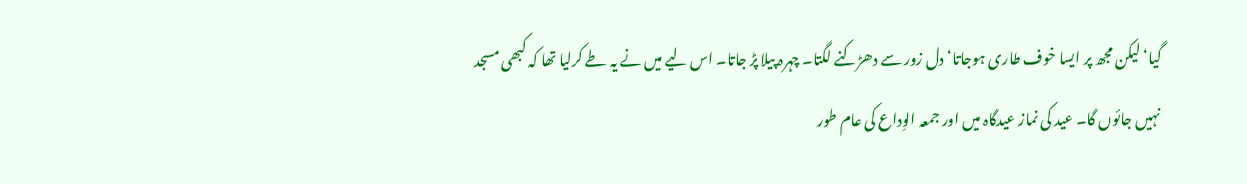گیا‘ لیکن مجھ پر ایسا خوف طاری ہوجاتا‘ دل زور سے دھڑکنے لگتا۔ چہرہ پیلا پڑ جاتا۔ اس لیے میں نے یہ طے کرلیا تھا کہ کبھی مسجد نہیں جائوں گا۔ عید کی نماز عیدگاہ میں اور جمعہ الوِداع کی عام طور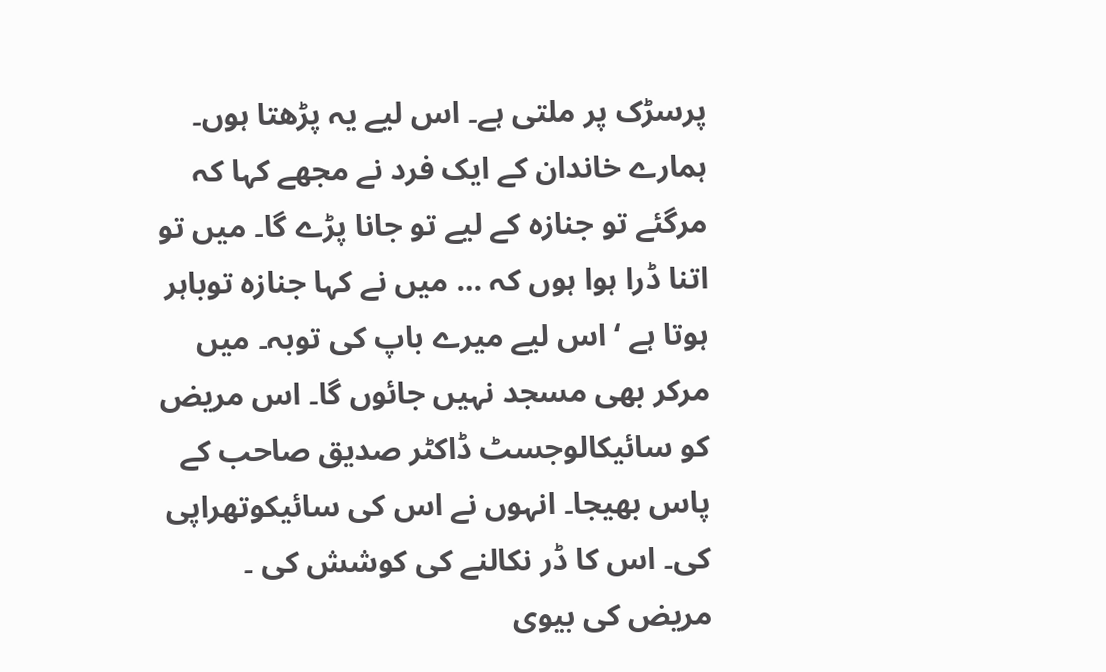پرسڑک پر ملتی ہے۔ اس لیے یہ پڑھتا ہوں۔ ہمارے خاندان کے ایک فرد نے مجھے کہا کہ مرگئے تو جنازہ کے لیے تو جانا پڑے گا۔ میں تو اتنا ڈرا ہوا ہوں کہ … میں نے کہا جنازہ توباہر ہوتا ہے ‘ اس لیے میرے باپ کی توبہ۔ میں مرکر بھی مسجد نہیں جائوں گا۔ اس مریض کو سائیکالوجسٹ ڈاکٹر صدیق صاحب کے پاس بھیجا۔ انہوں نے اس کی سائیکوتھراپی کی۔ اس کا ڈر نکالنے کی کوشش کی ۔ مریض کی بیوی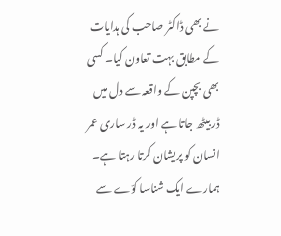نے بھی ڈاکٹر صاحب کی ہدایات کے مطابق بہت تعاون کیا۔ کسی بھی بچپن کے واقعہ سے دل میں ڈر بیٹھ جاتا ہے اور یہ ڈر ساری عمر انسان کو پریشان کرتا رہتا ہے۔ ہمارے ایک شناسا کوّے سے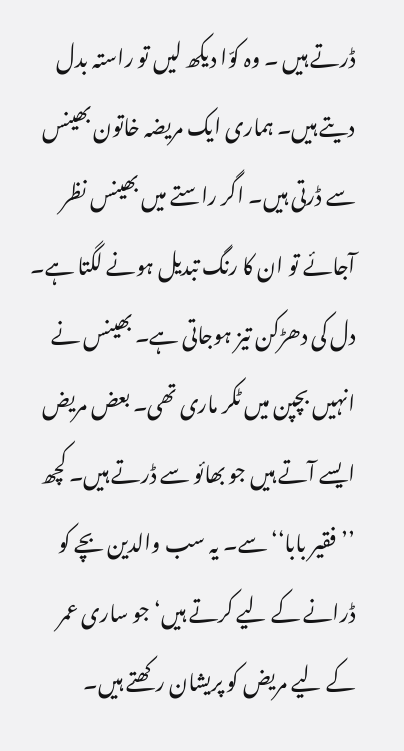ڈرتے ہیں ۔ وہ کوّا دیکھ لیں تو راستہ بدل دیتے ہیں۔ ہماری ایک مریضہ خاتون بھینس سے ڈرتی ہیں۔ اگر راستے میں بھینس نظر آجائے تو ان کا رنگ تبدیل ہونے لگتا ہے۔ دل کی دھڑکن تیز ہوجاتی ہے۔ بھینس نے انہیں بچپن میں ٹکر ماری تھی۔ بعض مریض ایسے آتے ہیں جو بھائو سے ڈرتے ہیں۔ کچھ ’’فقیر بابا‘‘ سے۔ یہ سب والدین بچے کو ڈرانے کے لیے کرتے ہیں‘ جو ساری عمر کے لیے مریض کو پریشان رکھتے ہیں۔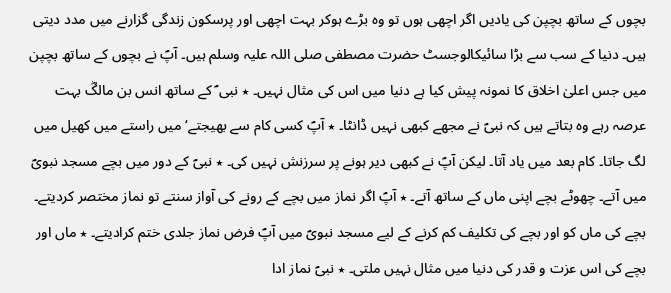بچوں کے ساتھ بچپن کی یادیں اگر اچھی ہوں تو وہ بڑے ہوکر بہت اچھی اور پرسکون زندگی گزارنے میں مدد دیتی ہیں۔ دنیا کے سب سے بڑا سائیکالوجسٹ حضرت مصطفی صلی اللہ علیہ وسلم ہیں۔ آپؐ نے بچوں کے ساتھ بچپن میں جس اعلیٰ اخلاق کا نمونہ پیش کیا ہے دنیا میں اس کی مثال نہیں۔ ٭ نبی ؐ کے ساتھ انس بن مالکؓ بہت عرصہ رہے وہ بتاتے ہیں کہ نبیؐ نے مجھے کبھی نہیں ڈانٹا۔ ٭ آپؐ کسی کام سے بھیجتے‘ میں راستے میں کھیل میں لگ جاتا۔ کام بعد میں یاد آتا۔ لیکن آپؐ نے کبھی دیر ہونے پر سرزنش نہیں کی۔ ٭ نبیؐ کے دور میں بچے مسجد نبویؐ میں آتے۔ چھوٹے بچے اپنی ماں کے ساتھ آتے۔ ٭ آپؐ اگر نماز میں بچے کے رونے کی آواز سنتے تو نماز مختصر کردیتے۔ بچے کی ماں کو اور بچے کی تکلیف کم کرنے کے لیے مسجد نبویؐ میں آپؐ فرض نماز جلدی ختم کرادیتے۔ ٭ ماں اور بچے کی اس عزت و قدر کی دنیا میں مثال نہیں ملتی۔ ٭ نبیؐ نماز ادا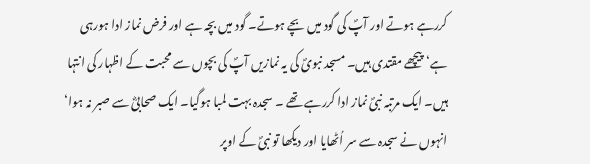کررہے ہوتے اور آپؐ کی گود میں بچے ہوتے۔ گود میں بچہ ہے اور فرض نماز ادا ہورہی ہے‘پیچھے مقتدی ہیں۔ مسجد نبویؐ کی یہ نمازیں آپؐ کی بچوں سے محبت کے اظہار کی انتہا ہیں۔ ایک مرتبہ نبیؐ نماز ادا کررہے تھے ۔ سجدہ بہت لمبا ہوگیا۔ ایک صحابیؓ سے صبر نہ ہوا‘ انہوں نے سجدہ سے سر اُٹھایا اور دیکھا تو نبیؐ کے اوپر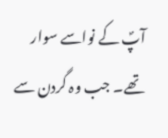آپؐ کے نواسے سوار تھے۔ جب وہ گردن سے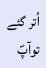اُتر گئے توآپؐ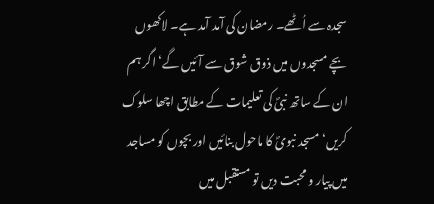سجدہ سے اُٹھے۔ رمضان کی آمد آمد ہے۔ لاکھوں بچے مسجدوں میں ذوق شوق سے آئیں گے‘ اگر ہم ان کے ساتھ نبیؐ کی تعلیمات کے مطابق اچھا سلوک کریں‘ مسجد نبویؐ کا ماحول بنائیں اور بچوں کو مساجد میں پیار و محبت دیں تو مستقبل میں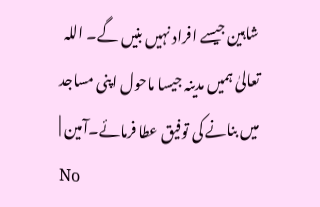شاہین جیسے افراد نہیں بنیں گے۔ اللہ تعالیٰ ہمیں مدینہ جیسا ماحول اپنی مساجد میں بنانے کی توفیق عطا فرمائے۔آمین |
No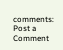comments:
Post a Comment